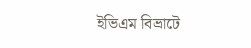ইভিএম বিভ্রাটে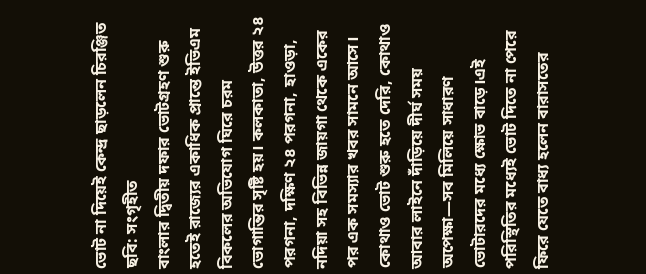ভোট না দিয়েই কেন্দ্র ছাড়লেন চিরঞ্জিত
ছবি: সংগৃহীত
বাংলার দ্বিতীয় দফার ভোটগ্রহণ শুরু হতেই রাজ্যের একাধিক প্রান্তে ইভিএম বিকলের অভিযোগ ঘিরে চরম ভোগান্তির সৃষ্টি হয়। কলকাতা, উত্তর ২৪ পরগনা, দক্ষিণ ২৪ পরগনা, হাওড়া, নদিয়া সহ বিভিন্ন জায়গা থেকে একের পর এক সমস্যার খবর সামনে আসে। কোথাও ভোট শুরু হতে দেরি, কোথাও আবার লাইনে দাঁড়িয়ে দীর্ঘ সময় অপেক্ষা—সব মিলিয়ে সাধারণ ভোটারদের মধ্যে ক্ষোভ বাড়ে।এই পরিস্থিতির মধ্যেই ভোট দিতে না পেরে ফিরে যেতে বাধ্য হলেন বারাসতের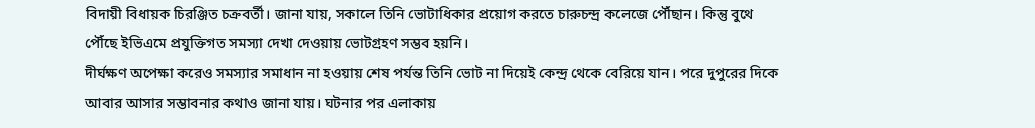বিদায়ী বিধায়ক চিরঞ্জিত চক্রবর্তী। জানা যায়, সকালে তিনি ভোটাধিকার প্রয়োগ করতে চারুচন্দ্র কলেজে পৌঁছান। কিন্তু বুথে পৌঁছে ইভিএমে প্রযুক্তিগত সমস্যা দেখা দেওয়ায় ভোটগ্রহণ সম্ভব হয়নি।
দীর্ঘক্ষণ অপেক্ষা করেও সমস্যার সমাধান না হওয়ায় শেষ পর্যন্ত তিনি ভোট না দিয়েই কেন্দ্র থেকে বেরিয়ে যান। পরে দুপুরের দিকে আবার আসার সম্ভাবনার কথাও জানা যায়। ঘটনার পর এলাকায়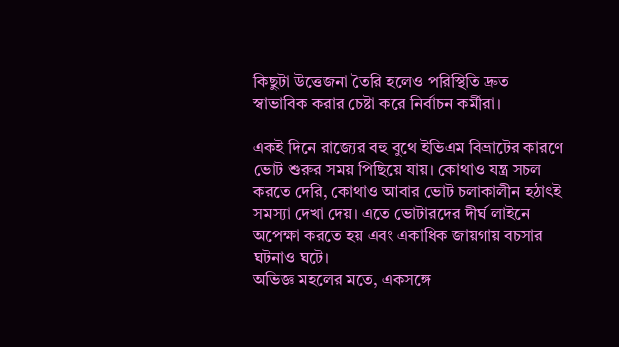কিছুটা উত্তেজনা তৈরি হলেও পরিস্থিতি দ্রুত স্বাভাবিক করার চেষ্টা করে নির্বাচন কর্মীরা।

একই দিনে রাজ্যের বহু বুথে ইভিএম বিভ্রাটের কারণে ভোট শুরুর সময় পিছিয়ে যায়। কোথাও যন্ত্র সচল করতে দেরি, কোথাও আবার ভোট চলাকালীন হঠাৎই সমস্যা দেখা দেয়। এতে ভোটারদের দীর্ঘ লাইনে অপেক্ষা করতে হয় এবং একাধিক জায়গায় বচসার ঘটনাও ঘটে।
অভিজ্ঞ মহলের মতে, একসঙ্গে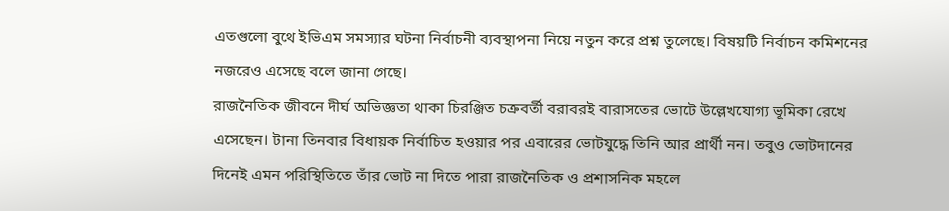এতগুলো বুথে ইভিএম সমস্যার ঘটনা নির্বাচনী ব্যবস্থাপনা নিয়ে নতুন করে প্রশ্ন তুলেছে। বিষয়টি নির্বাচন কমিশনের নজরেও এসেছে বলে জানা গেছে।
রাজনৈতিক জীবনে দীর্ঘ অভিজ্ঞতা থাকা চিরঞ্জিত চক্রবর্তী বরাবরই বারাসতের ভোটে উল্লেখযোগ্য ভূমিকা রেখে এসেছেন। টানা তিনবার বিধায়ক নির্বাচিত হওয়ার পর এবারের ভোটযুদ্ধে তিনি আর প্রার্থী নন। তবুও ভোটদানের দিনেই এমন পরিস্থিতিতে তাঁর ভোট না দিতে পারা রাজনৈতিক ও প্রশাসনিক মহলে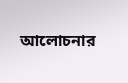আলোচনার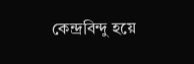কেন্দ্রবিন্দু হয়ে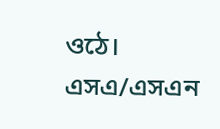ওঠে।
এসএ/এসএন